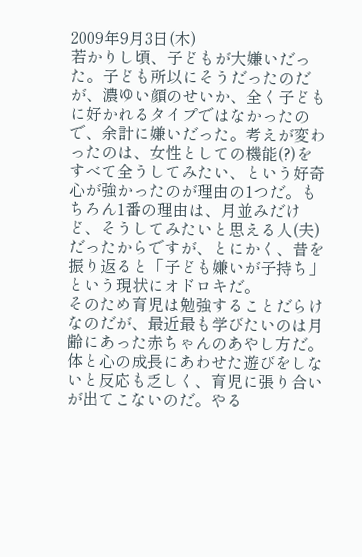2009年9月3日(木)
若かりし頃、子どもが大嫌いだった。子ども所以にそうだったのだが、濃ゆい顔のせいか、全く子どもに好かれるタイプではなかったので、余計に嫌いだった。考えが変わったのは、女性としての機能(?)をすべて全うしてみたい、という好奇心が強かったのが理由の1つだ。もちろん1番の理由は、月並みだけど、そうしてみたいと思える人(夫)だったからですが、とにかく、昔を振り返ると「子ども嫌いが子持ち」という現状にオドロキだ。
そのため育児は勉強することだらけなのだが、最近最も学びたいのは月齢にあった赤ちゃんのあやし方だ。体と心の成長にあわせた遊びをしないと反応も乏しく、育児に張り合いが出てこないのだ。やる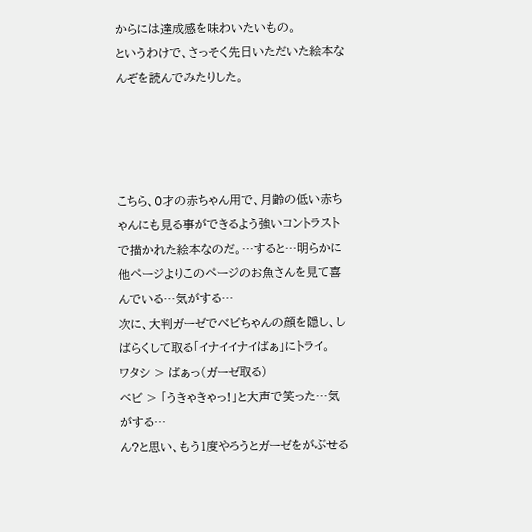からには達成感を味わいたいもの。
というわけで、さっそく先日いただいた絵本なんぞを読んでみたりした。




こちら、0才の赤ちゃん用で、月齢の低い赤ちゃんにも見る事ができるよう強いコントラストで描かれた絵本なのだ。…すると…明らかに他ページよりこのページのお魚さんを見て喜んでいる…気がする…
次に、大判ガーゼでべビちゃんの顔を隠し、しばらくして取る「イナイイナイばぁ」にトライ。
ワタシ > ばぁっ(ガーゼ取る)
ベビ > 「うきゃきゃっ!」と大声で笑った…気がする…
ん?と思い、もう1度やろうとガーゼをがぶせる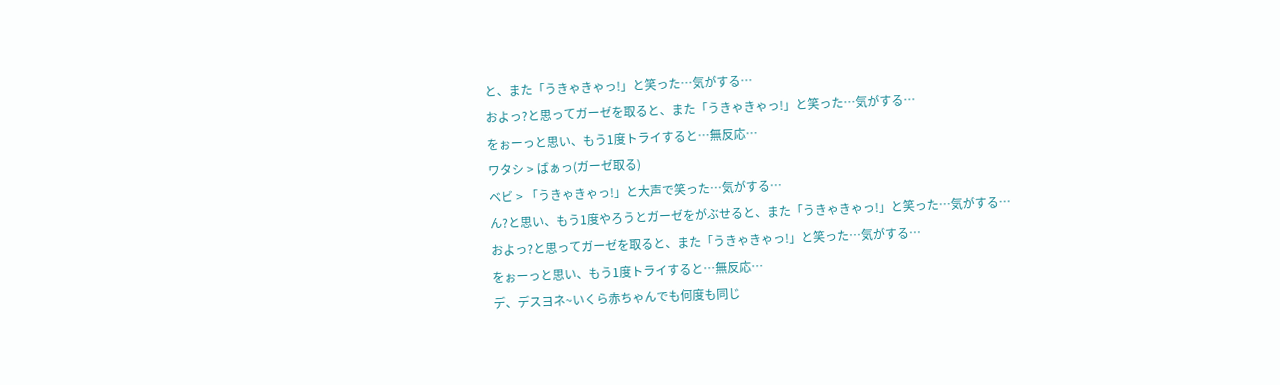と、また「うきゃきゃっ!」と笑った…気がする…
およっ?と思ってガーゼを取ると、また「うきゃきゃっ!」と笑った…気がする…
をぉーっと思い、もう1度トライすると…無反応…
ワタシ > ばぁっ(ガーゼ取る)
ベビ > 「うきゃきゃっ!」と大声で笑った…気がする…
ん?と思い、もう1度やろうとガーゼをがぶせると、また「うきゃきゃっ!」と笑った…気がする…
およっ?と思ってガーゼを取ると、また「うきゃきゃっ!」と笑った…気がする…
をぉーっと思い、もう1度トライすると…無反応…
デ、デスヨネ~いくら赤ちゃんでも何度も同じ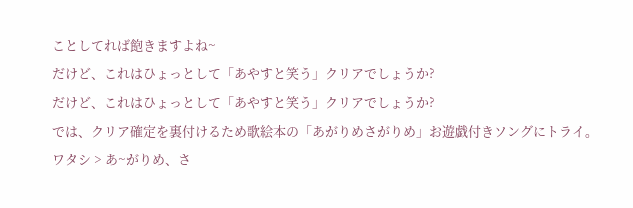ことしてれば飽きますよね~
だけど、これはひょっとして「あやすと笑う」クリアでしょうか?
だけど、これはひょっとして「あやすと笑う」クリアでしょうか?
では、クリア確定を裏付けるため歌絵本の「あがりめさがりめ」お遊戯付きソングにトライ。
ワタシ > あ~がりめ、さ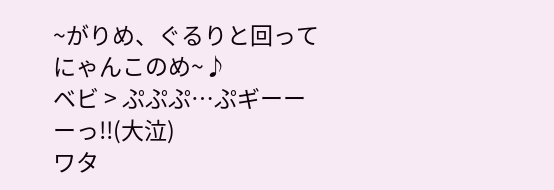~がりめ、ぐるりと回ってにゃんこのめ~♪
ベビ > ぷぷぷ…ぷギーーーっ!!(大泣)
ワタ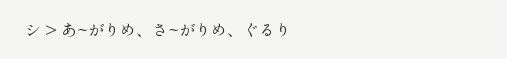シ > あ~がりめ、さ~がりめ、ぐるり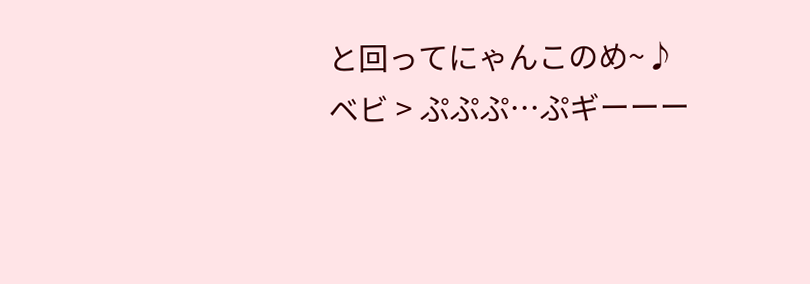と回ってにゃんこのめ~♪
ベビ > ぷぷぷ…ぷギーーー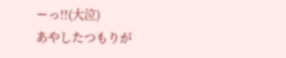ーっ!!(大泣)
あやしたつもりが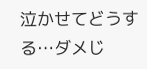泣かせてどうする…ダメじ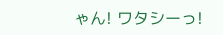ゃん! ワタシーっ!